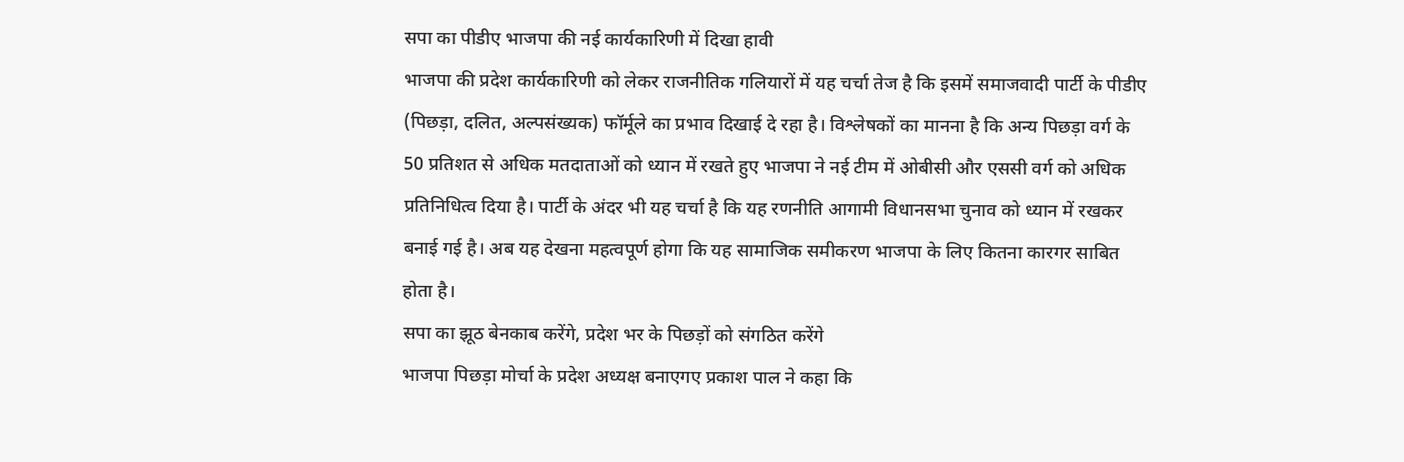सपा का पीडीए भाजपा की नई कार्यकारिणी में दिखा हावी
भाजपा की प्रदेश कार्यकारिणी को लेकर राजनीतिक गलियारों में यह चर्चा तेज है कि इसमें समाजवादी पार्टी के पीडीए (पिछड़ा, दलित, अल्पसंख्यक) फॉर्मूले का प्रभाव दिखाई दे रहा है। विश्लेषकों का मानना है कि अन्य पिछड़ा वर्ग के 50 प्रतिशत से अधिक मतदाताओं को ध्यान में रखते हुए भाजपा ने नई टीम में ओबीसी और एससी वर्ग को अधिक प्रतिनिधित्व दिया है। पार्टी के अंदर भी यह चर्चा है कि यह रणनीति आगामी विधानसभा चुनाव को ध्यान में रखकर बनाई गई है। अब यह देखना महत्वपूर्ण होगा कि यह सामाजिक समीकरण भाजपा के लिए कितना कारगर साबित होता है।
सपा का झूठ बेनकाब करेंगे, प्रदेश भर के पिछड़ों को संगठित करेंगे
भाजपा पिछड़ा मोर्चा के प्रदेश अध्यक्ष बनाएगए प्रकाश पाल ने कहा कि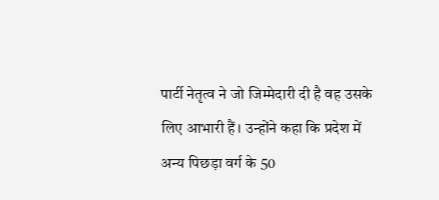पार्टी नेतृत्व ने जो जिम्मेदारी दी है वह उसके लिए आभारी हैं। उन्होंने कहा कि प्रदेश में अन्य पिछड़ा वर्ग के 50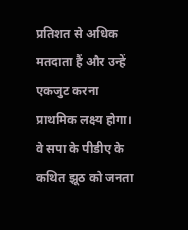प्रतिशत से अधिक मतदाता हैं और उन्हें एकजुट करना प्राथमिक लक्ष्य होगा। वे सपा के पीडीए के कथित झूठ को जनता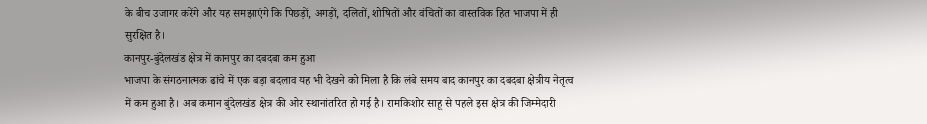के बीच उजागर करेंगे और यह समझाएंगे कि पिछड़ों, अगड़ों, दलितों, शोषितों और वंचितों का वास्तविक हित भाजपा में ही सुरक्षित है।
कानपुर-बुंदेलखंड क्षेत्र में कानपुर का दबदबा कम हुआ
भाजपा के संगठनात्मक ढांचे में एक बड़ा बदलाव यह भी देखने को मिला है कि लंबे समय बाद कानपुर का दबदबा क्षेत्रीय नेतृत्व में कम हुआ है। अब कमान बुंदेलखंड क्षेत्र की ओर स्थानांतरित हो गई है। रामकिशोर साहू से पहले इस क्षेत्र की जिम्मेदारी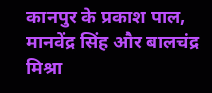कानपुर के प्रकाश पाल, मानवेंद्र सिंह और बालचंद्र मिश्रा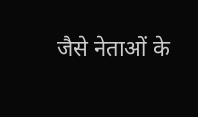जैसे नेताओं के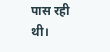पास रही थी।